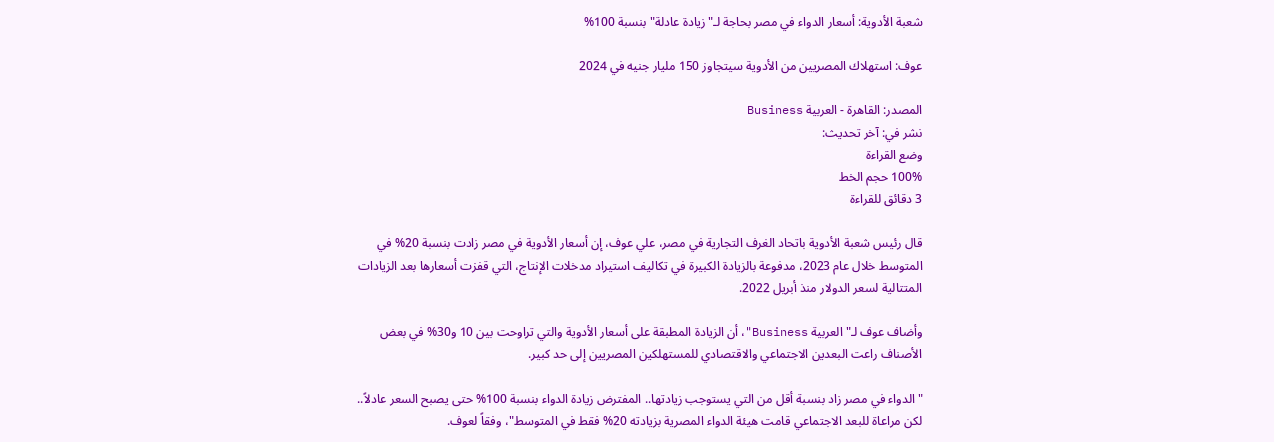شعبة الأدوية: أسعار الدواء في مصر بحاجة لـ"زيادة عادلة" بنسبة 100%

عوف: استهلاك المصريين من الأدوية سيتجاوز 150 مليار جنيه في 2024

المصدر: القاهرة - العربية Business
نشر في: آخر تحديث:
وضع القراءة
100% حجم الخط
3 دقائق للقراءة

قال رئيس شعبة الأدوية باتحاد الغرف التجارية في مصر، علي عوف، إن أسعار الأدوية في مصر زادت بنسبة 20% في المتوسط خلال عام 2023، مدفوعة بالزيادة الكبيرة في تكاليف استيراد مدخلات الإنتاج، التي قفزت أسعارها بعد الزيادات المتتالية لسعر الدولار منذ أبريل 2022.

وأضاف عوف لـ"العربية Business"، أن الزيادة المطبقة على أسعار الأدوية والتي تراوحت بين 10 و30% في بعض الأصناف راعت البعدين الاجتماعي والاقتصادي للمستهلكين المصريين إلى حد كبير.

"الدواء في مصر زاد بنسبة أقل من التي يستوجب زيادتها.. المفترض زيادة الدواء بنسبة 100% حتى يصبح السعر عادلاً.. لكن مراعاة للبعد الاجتماعي قامت هيئة الدواء المصرية بزيادته 20% فقط في المتوسط"، وفقاً لعوف.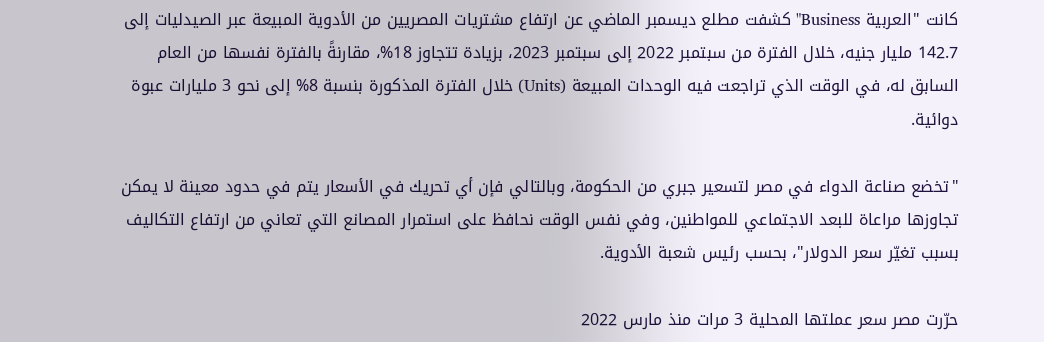كانت "العربية Business" كشفت مطلع ديسمبر الماضي عن ارتفاع مشتريات المصريين من الأدوية المبيعة عبر الصيدليات إلى 142.7 مليار جنيه، خلال الفترة من سبتمبر 2022 إلى سبتمبر 2023، بزيادة تتجاوز 18%، مقارنةً بالفترة نفسها من العام السابق له، في الوقت الذي تراجعت فيه الوحدات المبيعة (Units) خلال الفترة المذكورة بنسبة 8% إلى نحو 3 مليارات عبوة دوائية.

"تخضع صناعة الدواء في مصر لتسعير جبري من الحكومة، وبالتالي فإن أي تحريك في الأسعار يتم في حدود معينة لا يمكن تجاوزها مراعاة للبعد الاجتماعي للمواطنين، وفي نفس الوقت نحافظ على استمرار المصانع التي تعاني من ارتفاع التكاليف بسبب تغيّر سعر الدولار"، بحسب رئيس شعبة الأدوية.

حرّرت مصر سعر عملتها المحلية 3 مرات منذ مارس 2022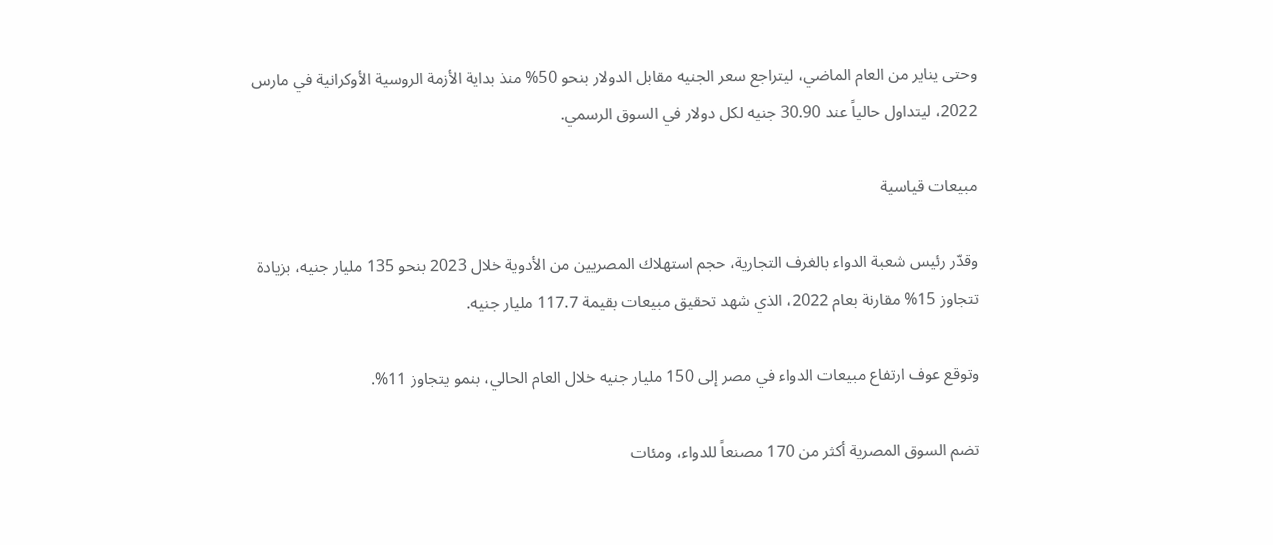وحتى يناير من العام الماضي، ليتراجع سعر الجنيه مقابل الدولار بنحو 50% منذ بداية الأزمة الروسية الأوكرانية في مارس 2022، ليتداول حالياً عند 30.90 جنيه لكل دولار في السوق الرسمي.

مبيعات قياسية

وقدّر رئيس شعبة الدواء بالغرف التجارية، حجم استهلاك المصريين من الأدوية خلال 2023 بنحو 135 مليار جنيه، بزيادة تتجاوز 15% مقارنة بعام 2022، الذي شهد تحقيق مبيعات بقيمة 117.7 مليار جنيه.

وتوقع عوف ارتفاع مبيعات الدواء في مصر إلى 150 مليار جنيه خلال العام الحالي، بنمو يتجاوز 11%.

تضم السوق المصرية أكثر من 170 مصنعاً للدواء، ومئات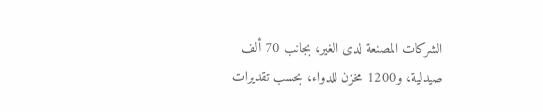الشركات المصنعة لدى الغير، بجانب 70 ألف صيدلية، و1200 مخزن للدواء، بحسب تقديرات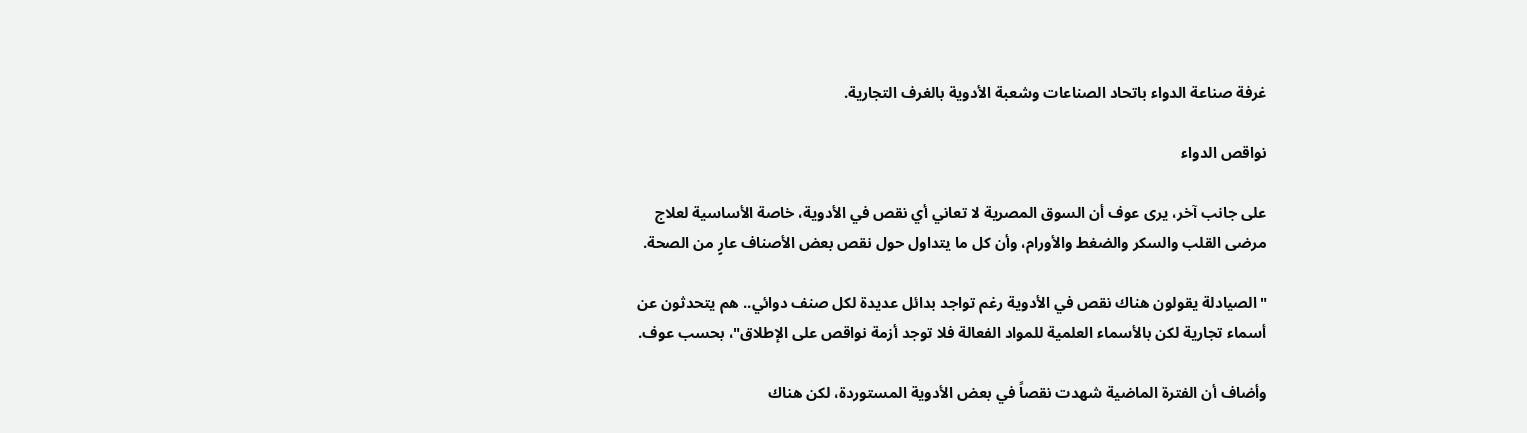غرفة صناعة الدواء باتحاد الصناعات وشعبة الأدوية بالغرف التجارية.

نواقص الدواء

على جانب آخر، يرى عوف أن السوق المصرية لا تعاني أي نقص في الأدوية، خاصة الأساسية لعلاج مرضى القلب والسكر والضغط والأورام، وأن كل ما يتداول حول نقص بعض الأصناف عارٍ من الصحة.

"الصيادلة يقولون هناك نقص في الأدوية رغم تواجد بدائل عديدة لكل صنف دوائي.. هم يتحدثون عن أسماء تجارية لكن بالأسماء العلمية للمواد الفعالة فلا توجد أزمة نواقص على الإطلاق"، بحسب عوف.

وأضاف أن الفترة الماضية شهدت نقصاً في بعض الأدوية المستوردة، لكن هناك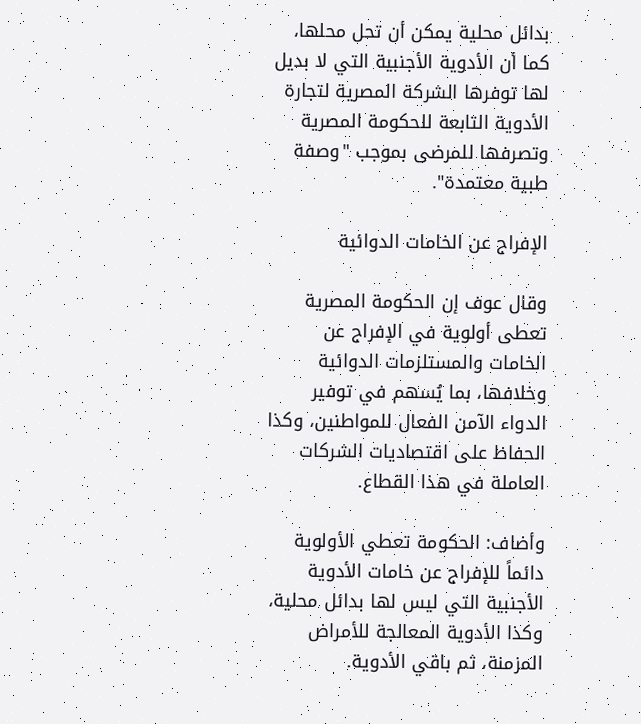بدائل محلية يمكن أن تحل محلها، كما أن الأدوية الأجنبية التي لا بديل لها توفرها الشركة المصرية لتجارة الأدوية التابعة للحكومة المصرية وتصرفها للمرضى بموجب "وصفة طبية معتمدة".

الإفراج عن الخامات الدوائية

وقال عوف إن الحكومة المصرية تعطى أولوية في الإفراج عن الخامات والمستلزمات الدوائية وخلافها، بما يُسهم في توفير الدواء الآمن الفعال للمواطنين، وكذا الحفاظ على اقتصاديات الشركات العاملة في هذا القطاع.

وأضاف: الحكومة تعطي الأولوية دائماً للإفراج عن خامات الأدوية الأجنبية التي ليس لها بدائل محلية، وكذا الأدوية المعالجة للأمراض المزمنة، ثم باقي الأدوية.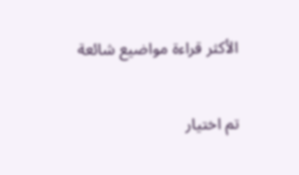الأكثر قراءة مواضيع شائعة

تم اختيار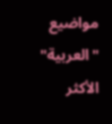مواضيع "العربية" الأكثر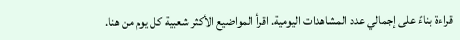قراءة بناءً على إجمالي عدد المشاهدات اليومية. اقرأ المواضيع الأكثر شعبية كل يوم من هنا.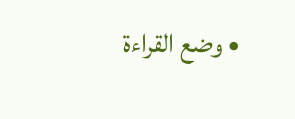• وضع القراءة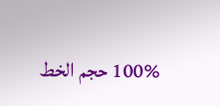100% حجم الخط